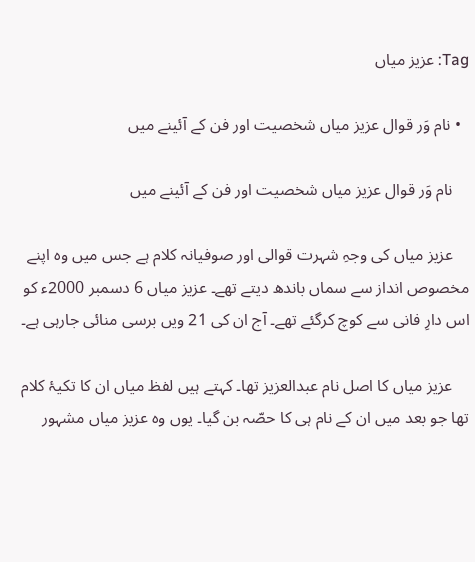Tag: عزیز میاں

  • نام وَر قوال عزیز میاں شخصیت اور فن کے آئینے میں

    نام وَر قوال عزیز میاں شخصیت اور فن کے آئینے میں

    عزیز میاں کی وجہِ شہرت قوالی اور صوفیانہ کلام ہے جس میں‌ وہ اپنے مخصوص انداز سے سماں باندھ دیتے تھے۔ عزیز میاں 6 دسمبر 2000ء کو اس دارِ فانی سے کوچ کرگئے تھے۔ آج ان کی 21 ویں برسی منائی جارہی ہے۔

    عزیز میاں کا اصل نام عبدالعزیز تھا۔ کہتے ہیں لفظ میاں ان کا تکیۂ کلام تھا جو بعد میں ان کے نام ہی کا حصّہ بن گیا۔ یوں وہ عزیز میاں مشہور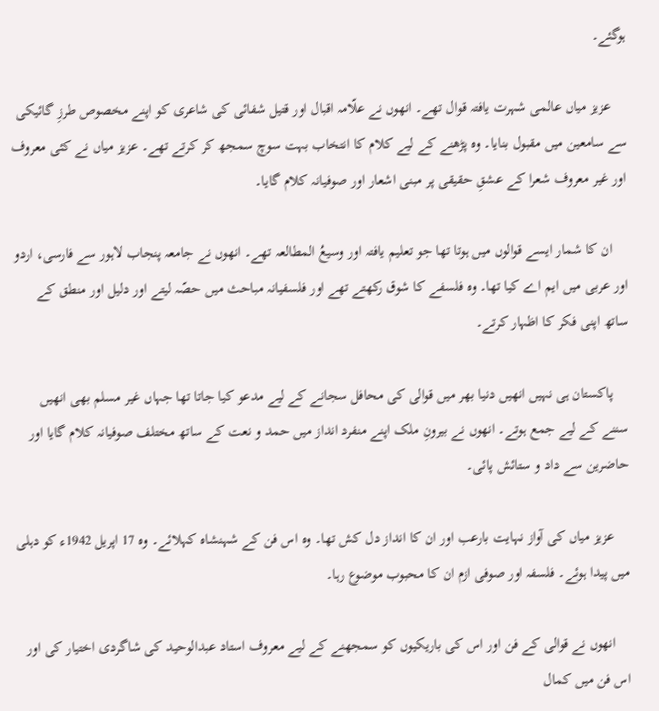ہوگئے۔

    عزیز میاں عالمی شہرت یافتہ قوال تھے۔ انھوں نے علّامہ اقبال اور قتیل شفائی کی شاعری کو اپنے مخصوص طرزِ گائیکی سے سامعین میں مقبول بنایا۔ وہ پڑھنے کے لیے کلام کا انتخاب بہت سوچ سمجھ کر کرتے تھے۔ عزیز میاں نے کئی معروف اور غیر معروف شعرا کے عشقِ‌ حقیقی پر مبنی اشعار اور صوفیانہ کلام گایا۔

    ان کا شمار ایسے قوالوں میں ہوتا تھا جو تعلیم یافتہ اور وسیعُ‌ المطالعہ تھے۔ انھوں نے جامعہ پنجاب لاہور سے فارسی، اردو اور عربی میں ایم اے کیا تھا۔ وہ فلسفے کا شوق رکھتے تھے اور فلسفیانہ مباحث میں حصّہ لیتے اور دلیل اور منطق کے ساتھ اپنی فکر کا اظہار کرتے۔

    پاکستان ہی نہیں‌ انھیں دنیا بھر میں قوالی کی محافل سجانے کے لیے مدعو کیا جاتا تھا جہاں غیر مسلم بھی انھیں‌ سننے کے لیے جمع ہوتے۔ انھوں نے بیرونِ ملک اپنے منفرد انداز میں حمد و نعت کے ساتھ مختلف صوفیانہ کلام گایا اور حاضرین سے داد و ستائش پائی۔

    عزیز میاں کی آواز نہایت بارعب اور ان کا انداز دل کش تھا۔ وہ اس فن کے شہنشاہ کہلائے۔ وہ 17 اپریل 1942ء کو دہلی میں‌ پیدا ہوئے۔ فلسفہ اور صوفی ازم ان کا محبوب موضوع رہا۔

    انھوں نے قوالی کے فن اور اس کی باریکیوں کو سمجھنے کے لیے معروف استاد عبدالوحید کی شاگردی اختیار کی اور اس فن میں کمال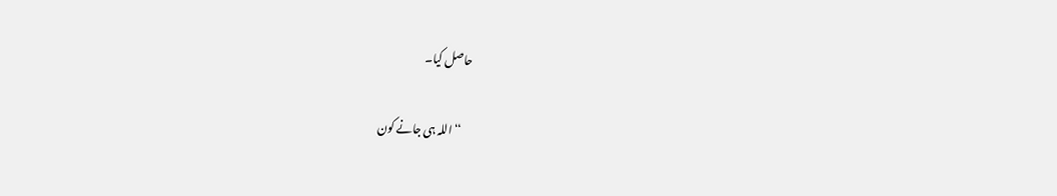حاصل کیا۔

    ‘‘اللہ ہی جانے کون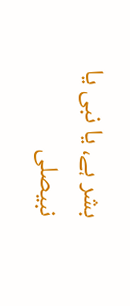بشر ہے، یا نبی یا نبیصلى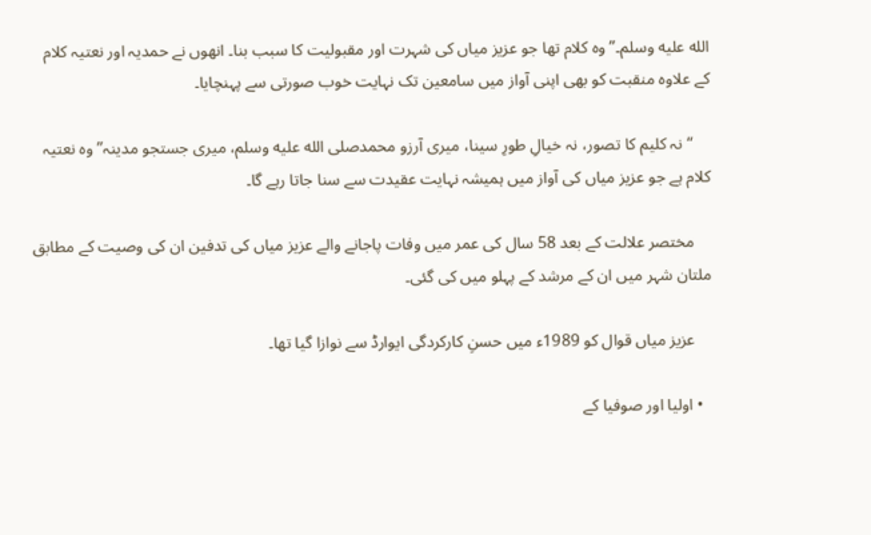الله عليه وسلم۔’’ وہ کلام تھا جو عزیز میاں کی شہرت اور مقبولیت کا سبب بنا۔ انھوں نے حمدیہ اور نعتیہ کلام کے علاوہ منقبت کو بھی اپنی آواز میں سامعین تک نہایت خوب صورتی سے پہنچایا۔

    ‘‘نہ کلیم کا تصور، نہ خیالِ طورِ سینا، میری آرزو محمدصلى الله عليه وسلم، میری جستجو مدینہ’’ وہ نعتیہ کلام ہے جو عزیز میاں کی آواز میں ہمیشہ نہایت عقیدت سے سنا جاتا رہے گا۔

    مختصر علالت کے بعد 58 سال کی عمر میں وفات پاجانے والے عزیز میاں کی تدفین ان کی وصیت کے مطابق ملتان شہر میں ان کے مرشد کے پہلو میں کی گئی۔

    عزیز میاں قوال کو 1989ء میں حسنِ کارکردگی ایوارڈ سے نوازا گیا تھا۔

  • اولیا اور صوفیا کے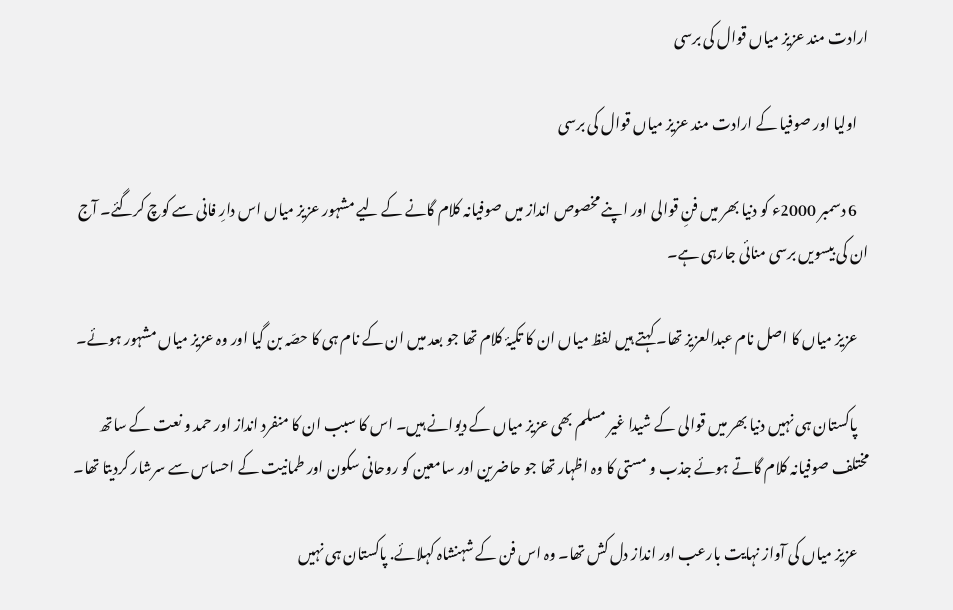ارادت مند عزیز میاں قوال کی برسی

    اولیا اور صوفیا کے ارادت مند عزیز میاں قوال کی برسی

    6 دسمبر 2000ء کو دنیا بھر میں فنِ‌ قوالی اور اپنے مخصوص انداز میں‌ صوفیانہ کلام گانے کے لیے مشہور عزیز میاں اس دارِ فانی سے کوچ کرگئے۔ آج ان کی بیسویں برسی منائی جارہی ہے۔

    عزیز میاں کا اصل نام عبدالعزیز تھا۔ کہتے ہیں لفظ میاں ان کا تکیۂ کلام تھا جو بعد میں ان کے نام ہی کا حصّہ بن گیا اور وہ عزیز میاں مشہور ہوئے۔

    پاکستان ہی نہیں‌ دنیا بھر میں قوالی کے شیدا غیر مسلم بھی عزیز میاں کے دیوانے ہیں۔ اس کا سبب ان کا منفرد انداز اور حمد و نعت کے ساتھ مختلف صوفیانہ کلام گاتے ہوئے جذب و مستی کا وہ اظہار تھا جو حاضرین اور سامعین کو روحانی سکون اور طمانیت کے احساس سے سرشار کردیتا تھا۔

    عزیز میاں کی آواز نہایت بارعب اور انداز دل کش تھا۔ وہ اس فن کے شہنشاہ کہلائے. پاکستان ہی نہیں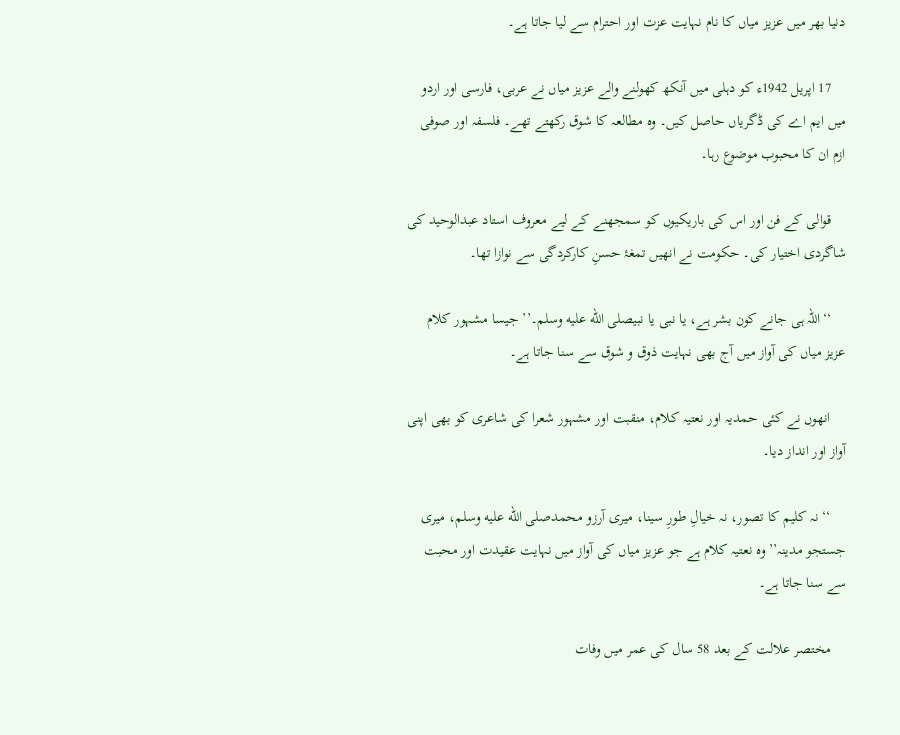دنیا بھر میں عزیز میاں کا نام نہایت عزت اور احترام سے لیا جاتا ہے۔

    17 اپریل 1942ء کو دہلی میں‌ آنکھ کھولنے والے عزیز میاں نے عربی، فارسی اور اردو میں ایم اے کی ڈگریاں حاصل کیں۔ وہ مطالعہ کا شوق رکھتے تھے۔ فلسفہ اور صوفی ازم ان کا محبوب موضوع رہا۔

    قوالی کے فن اور اس کی باریکیوں کو سمجھنے کے لیے معروف استاد عبدالوحید کی شاگردی اختیار کی۔ حکومت نے انھیں تمغۂ حسنِ کارکردگی سے نوازا تھا۔

    ‘‘اللہ ہی جانے کون بشر ہے، یا نبی یا نبیصلى الله عليه وسلم۔’’ جیسا مشہور کلام عزیز میاں کی آواز میں آج بھی نہایت ذوق و شوق سے سنا جاتا ہے۔

    انھوں نے کئی حمدیہ اور نعتیہ کلام، منقبت اور مشہور شعرا کی شاعری کو بھی اپنی آواز اور انداز دیا۔

    ‘‘ نہ کلیم کا تصور، نہ خیالِ طورِ سینا، میری آرزو محمدصلى الله عليه وسلم، میری جستجو مدینہ’’ وہ نعتیہ کلام ہے جو عزیز میاں کی آواز میں نہایت عقیدت اور محبت سے سنا جاتا ہے۔

    مختصر علالت کے بعد 58 سال کی عمر میں وفات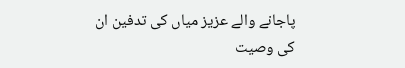پاجانے والے عزیز میاں کی تدفین ان کی وصیت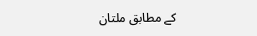کے مطابق ملتان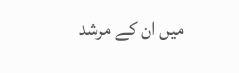میں ان کے مرشد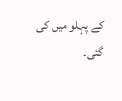کے پہلو میں کی گئی۔